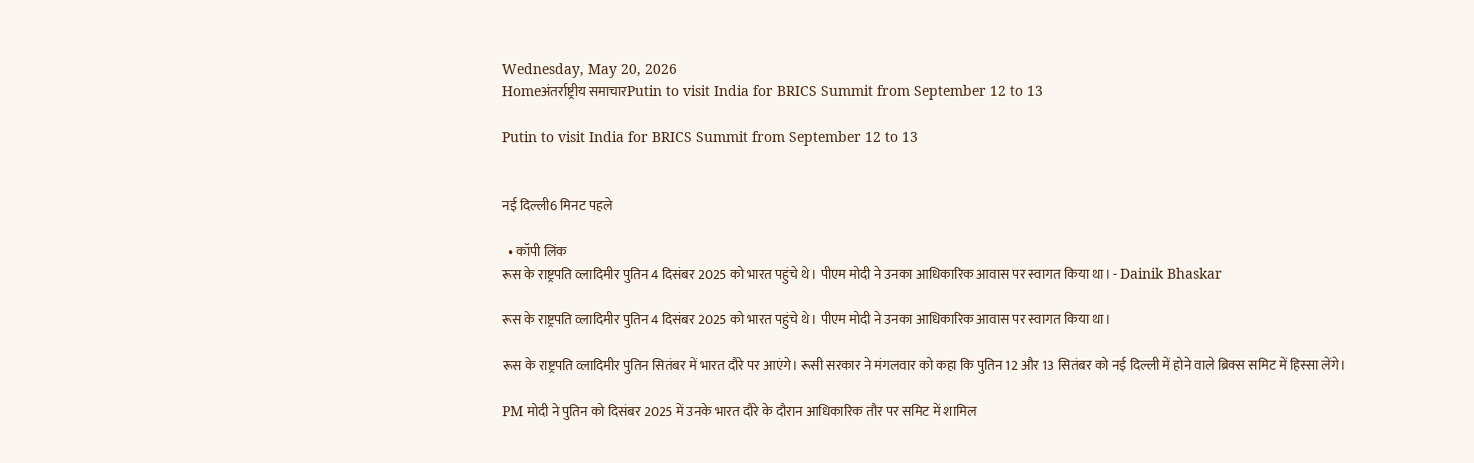Wednesday, May 20, 2026
Homeअंतर्राष्ट्रीय समाचारPutin to visit India for BRICS Summit from September 12 to 13

Putin to visit India for BRICS Summit from September 12 to 13


नई दिल्ली6 मिनट पहले

  • कॉपी लिंक
रूस के राष्ट्रपति व्लादिमीर पुतिन 4 दिसंबर 2025 को भारत पहुंचे थे। पीएम मोदी ने उनका आधिकारिक आवास पर स्वागत किया था। - Dainik Bhaskar

रूस के राष्ट्रपति व्लादिमीर पुतिन 4 दिसंबर 2025 को भारत पहुंचे थे। पीएम मोदी ने उनका आधिकारिक आवास पर स्वागत किया था।

रूस के राष्ट्रपति व्लादिमीर पुतिन सितंबर में भारत दौरे पर आएंगे। रूसी सरकार ने मंगलवार को कहा कि पुतिन 12 और 13 सितंबर को नई दिल्ली में होने वाले ब्रिक्स समिट में हिस्सा लेंगे।

PM मोदी ने पुतिन को दिसंबर 2025 में उनके भारत दौरे के दौरान आधिकारिक तौर पर समिट में शामिल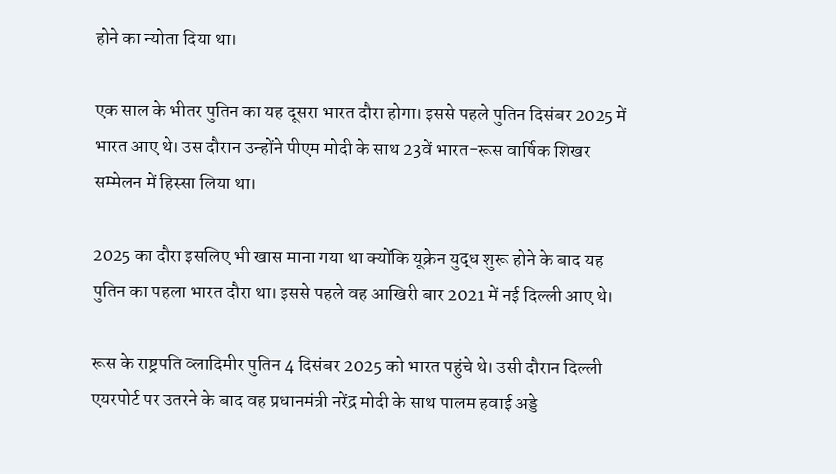होने का न्योता दिया था।

एक साल के भीतर पुतिन का यह दूसरा भारत दौरा होगा। इससे पहले पुतिन दिसंबर 2025 में भारत आए थे। उस दौरान उन्होंने पीएम मोदी के साथ 23वें भारत-रूस वार्षिक शिखर सम्मेलन में हिस्सा लिया था।

2025 का दौरा इसलिए भी खास माना गया था क्योंकि यूक्रेन युद्ध शुरू होने के बाद यह पुतिन का पहला भारत दौरा था। इससे पहले वह आखिरी बार 2021 में नई दिल्ली आए थे।

रूस के राष्ट्रपति व्लादिमीर पुतिन 4 दिसंबर 2025 को भारत पहुंचे थे। उसी दौरान दिल्ली एयरपोर्ट पर उतरने के बाद वह प्रधानमंत्री नरेंद्र मोदी के साथ पालम हवाई अड्डे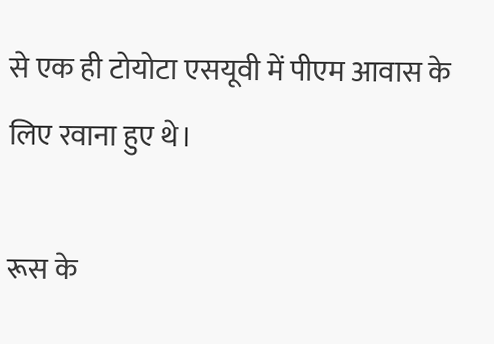से एक ही टोयोटा एसयूवी में पीएम आवास के लिए रवाना हुए थे।

रूस के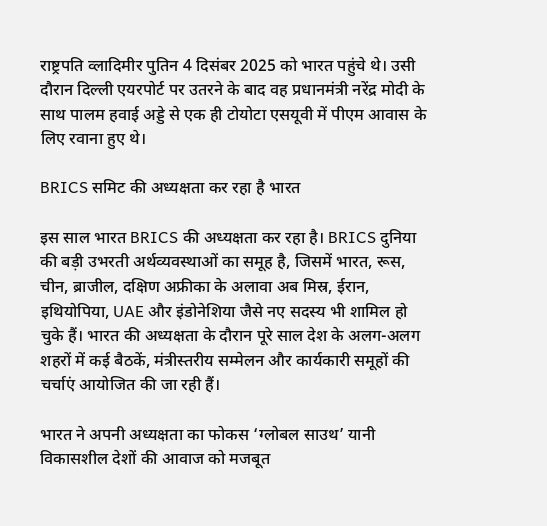राष्ट्रपति व्लादिमीर पुतिन 4 दिसंबर 2025 को भारत पहुंचे थे। उसी दौरान दिल्ली एयरपोर्ट पर उतरने के बाद वह प्रधानमंत्री नरेंद्र मोदी के साथ पालम हवाई अड्डे से एक ही टोयोटा एसयूवी में पीएम आवास के लिए रवाना हुए थे।

BRICS समिट की अध्यक्षता कर रहा है भारत

इस साल भारत BRICS की अध्यक्षता कर रहा है। BRICS दुनिया की बड़ी उभरती अर्थव्यवस्थाओं का समूह है, जिसमें भारत, रूस, चीन, ब्राजील, दक्षिण अफ्रीका के अलावा अब मिस्र, ईरान, इथियोपिया, UAE और इंडोनेशिया जैसे नए सदस्य भी शामिल हो चुके हैं। भारत की अध्यक्षता के दौरान पूरे साल देश के अलग-अलग शहरों में कई बैठकें, मंत्रीस्तरीय सम्मेलन और कार्यकारी समूहों की चर्चाएं आयोजित की जा रही हैं।

भारत ने अपनी अध्यक्षता का फोकस ‘ग्लोबल साउथ’ यानी विकासशील देशों की आवाज को मजबूत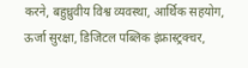करने, बहुध्रुवीय विश्व व्यवस्था, आर्थिक सहयोग, ऊर्जा सुरक्षा, डिजिटल पब्लिक इंफ्रास्ट्रक्चर,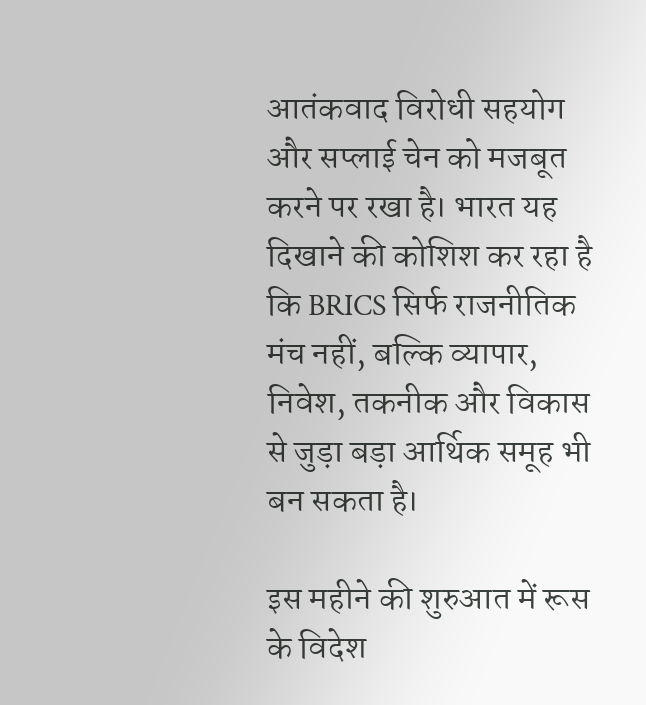आतंकवाद विरोधी सहयोग और सप्लाई चेन को मजबूत करने पर रखा है। भारत यह दिखाने की कोशिश कर रहा है कि BRICS सिर्फ राजनीतिक मंच नहीं, बल्कि व्यापार, निवेश, तकनीक और विकास से जुड़ा बड़ा आर्थिक समूह भी बन सकता है।

इस महीने की शुरुआत में रूस के विदेश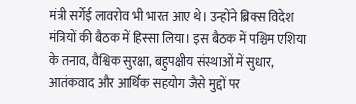मंत्री सर्गेई लावरोव भी भारत आए थे। उन्होंने ब्रिक्स विदेश मंत्रियों की बैठक में हिस्सा लिया। इस बैठक में पश्चिम एशिया के तनाव, वैश्विक सुरक्षा, बहुपक्षीय संस्थाओं में सुधार, आतंकवाद और आर्थिक सहयोग जैसे मुद्दों पर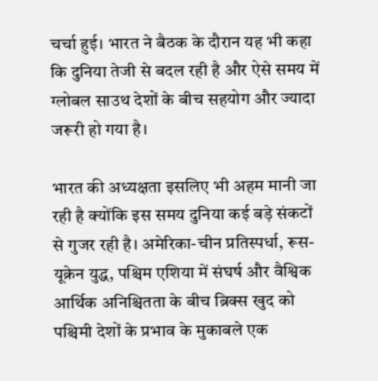चर्चा हुई। भारत ने बैठक के दौरान यह भी कहा कि दुनिया तेजी से बदल रही है और ऐसे समय में ग्लोबल साउथ देशों के बीच सहयोग और ज्यादा जरूरी हो गया है।

भारत की अध्यक्षता इसलिए भी अहम मानी जा रही है क्योंकि इस समय दुनिया कई बड़े संकटों से गुजर रही है। अमेरिका-चीन प्रतिस्पर्धा, रूस-यूक्रेन युद्ध, पश्चिम एशिया में संघर्ष और वैश्विक आर्थिक अनिश्चितता के बीच ब्रिक्स खुद को पश्चिमी देशों के प्रभाव के मुकाबले एक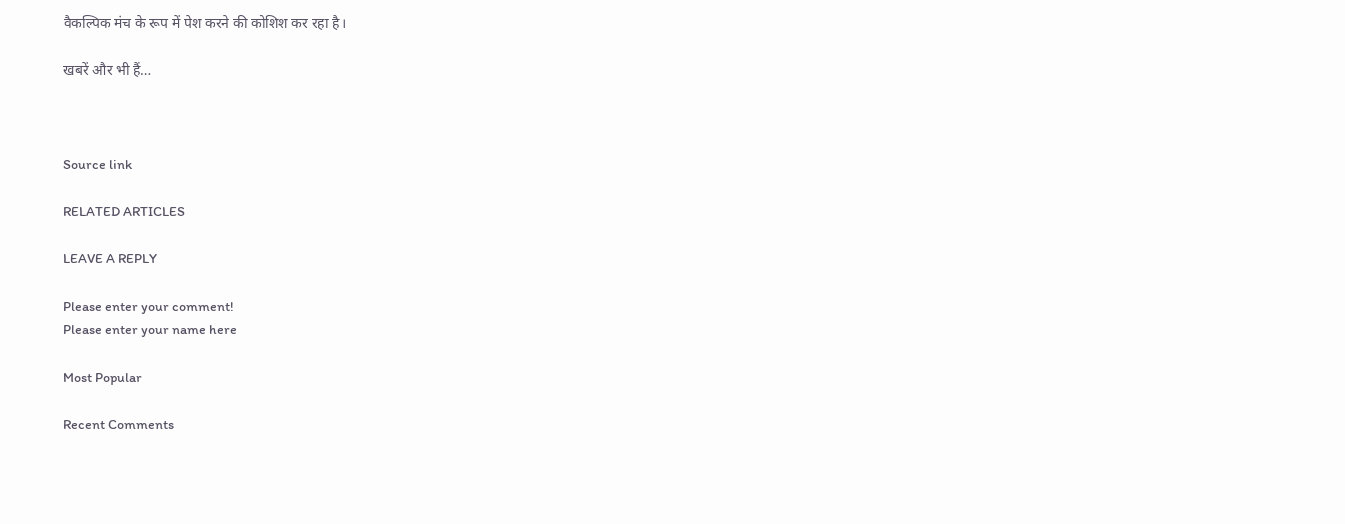वैकल्पिक मंच के रूप में पेश करने की कोशिश कर रहा है।

खबरें और भी हैं…



Source link

RELATED ARTICLES

LEAVE A REPLY

Please enter your comment!
Please enter your name here

Most Popular

Recent Comments